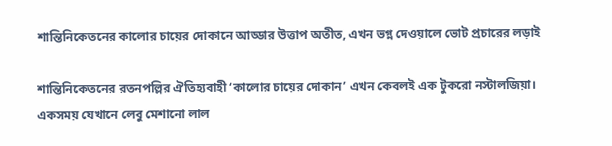শান্তিনিকেতনের কালোর চায়ের দোকানে আড্ডার উত্তাপ অতীত, এখন ভগ্ন দেওয়ালে ভোট প্রচারের লড়াই

শান্তিনিকেতনের রতনপল্লির ঐতিহ্যবাহী ‘কালোর চায়ের দোকান’ এখন কেবলই এক টুকরো নস্টালজিয়া। একসময় যেখানে লেবু মেশানো লাল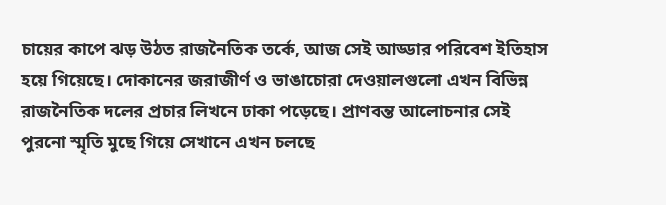চায়ের কাপে ঝড় উঠত রাজনৈতিক তর্কে, আজ সেই আড্ডার পরিবেশ ইতিহাস হয়ে গিয়েছে। দোকানের জরাজীর্ণ ও ভাঙাচোরা দেওয়ালগুলো এখন বিভিন্ন রাজনৈতিক দলের প্রচার লিখনে ঢাকা পড়েছে। প্রাণবন্ত আলোচনার সেই পুরনো স্মৃতি মুছে গিয়ে সেখানে এখন চলছে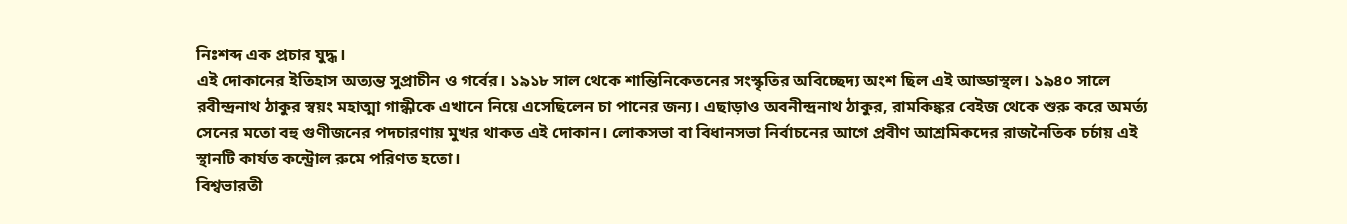নিঃশব্দ এক প্রচার যুদ্ধ।
এই দোকানের ইতিহাস অত্যন্ত সুপ্রাচীন ও গর্বের। ১৯১৮ সাল থেকে শান্তিনিকেতনের সংস্কৃতির অবিচ্ছেদ্য অংশ ছিল এই আড্ডাস্থল। ১৯৪০ সালে রবীন্দ্রনাথ ঠাকুর স্বয়ং মহাত্মা গান্ধীকে এখানে নিয়ে এসেছিলেন চা পানের জন্য। এছাড়াও অবনীন্দ্রনাথ ঠাকুর, রামকিঙ্কর বেইজ থেকে শুরু করে অমর্ত্য সেনের মতো বহু গুণীজনের পদচারণায় মুখর থাকত এই দোকান। লোকসভা বা বিধানসভা নির্বাচনের আগে প্রবীণ আশ্রমিকদের রাজনৈতিক চর্চায় এই স্থানটি কার্যত কন্ট্রোল রুমে পরিণত হতো।
বিশ্বভারতী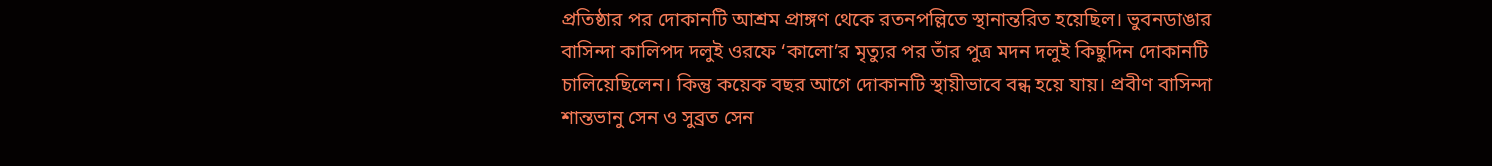প্রতিষ্ঠার পর দোকানটি আশ্রম প্রাঙ্গণ থেকে রতনপল্লিতে স্থানান্তরিত হয়েছিল। ভুবনডাঙার বাসিন্দা কালিপদ দলুই ওরফে ‘কালো’র মৃত্যুর পর তাঁর পুত্র মদন দলুই কিছুদিন দোকানটি চালিয়েছিলেন। কিন্তু কয়েক বছর আগে দোকানটি স্থায়ীভাবে বন্ধ হয়ে যায়। প্রবীণ বাসিন্দা শান্তভানু সেন ও সুব্রত সেন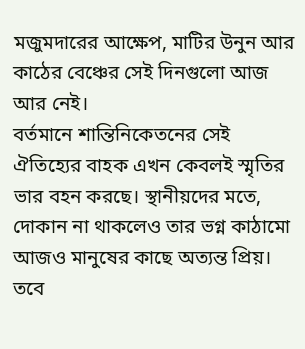মজুমদারের আক্ষেপ, মাটির উনুন আর কাঠের বেঞ্চের সেই দিনগুলো আজ আর নেই।
বর্তমানে শান্তিনিকেতনের সেই ঐতিহ্যের বাহক এখন কেবলই স্মৃতির ভার বহন করছে। স্থানীয়দের মতে, দোকান না থাকলেও তার ভগ্ন কাঠামো আজও মানুষের কাছে অত্যন্ত প্রিয়। তবে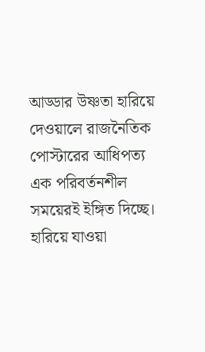আড্ডার উষ্ণতা হারিয়ে দেওয়ালে রাজনৈতিক পোস্টারের আধিপত্য এক পরিবর্তনশীল সময়েরই ইঙ্গিত দিচ্ছে। হারিয়ে যাওয়া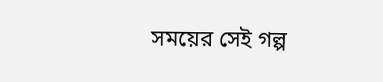সময়ের সেই গল্প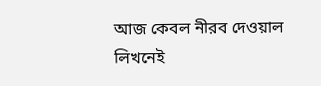আজ কেবল নীরব দেওয়াল লিখনেই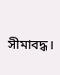সীমাবদ্ধ।